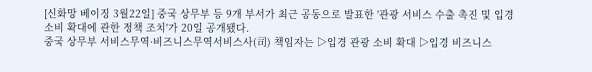[신화망 베이징 3월22일] 중국 상무부 등 9개 부서가 최근 공동으로 발표한 '관광 서비스 수출 촉진 및 입경 소비 확대에 관한 정책 조치'가 20일 공개됐다.
중국 상무부 서비스무역·비즈니스무역서비스사(司) 책임자는 ▷입경 관광 소비 확대 ▷입경 비즈니스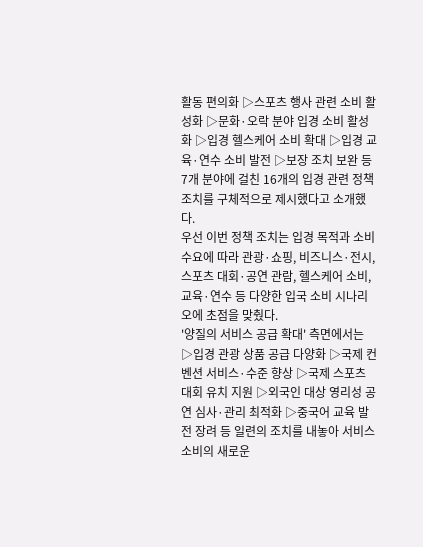활동 편의화 ▷스포츠 행사 관련 소비 활성화 ▷문화·오락 분야 입경 소비 활성화 ▷입경 헬스케어 소비 확대 ▷입경 교육·연수 소비 발전 ▷보장 조치 보완 등 7개 분야에 걸친 16개의 입경 관련 정책 조치를 구체적으로 제시했다고 소개했다.
우선 이번 정책 조치는 입경 목적과 소비 수요에 따라 관광·쇼핑, 비즈니스·전시, 스포츠 대회·공연 관람, 헬스케어 소비, 교육·연수 등 다양한 입국 소비 시나리오에 초점을 맞췄다.
'양질의 서비스 공급 확대' 측면에서는 ▷입경 관광 상품 공급 다양화 ▷국제 컨벤션 서비스·수준 향상 ▷국제 스포츠 대회 유치 지원 ▷외국인 대상 영리성 공연 심사·관리 최적화 ▷중국어 교육 발전 장려 등 일련의 조치를 내놓아 서비스 소비의 새로운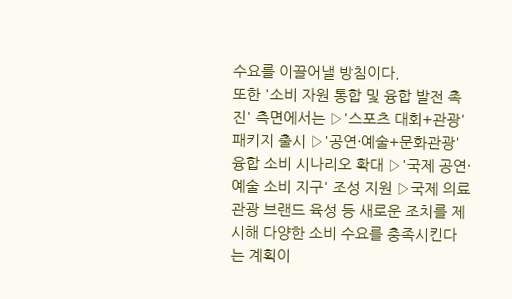수요를 이끌어낼 방침이다.
또한 '소비 자원 통합 및 융합 발전 촉진' 측면에서는 ▷'스포츠 대회+관광' 패키지 출시 ▷'공연·예술+문화관광' 융합 소비 시나리오 확대 ▷'국제 공연·예술 소비 지구' 조성 지원 ▷국제 의료관광 브랜드 육성 등 새로운 조치를 제시해 다양한 소비 수요를 충족시킨다는 계획이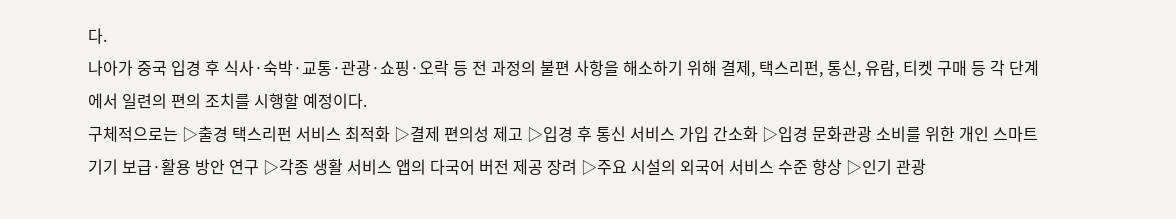다.
나아가 중국 입경 후 식사·숙박·교통·관광·쇼핑·오락 등 전 과정의 불편 사항을 해소하기 위해 결제, 택스리펀, 통신, 유람, 티켓 구매 등 각 단계에서 일련의 편의 조치를 시행할 예정이다.
구체적으로는 ▷출경 택스리펀 서비스 최적화 ▷결제 편의성 제고 ▷입경 후 통신 서비스 가입 간소화 ▷입경 문화관광 소비를 위한 개인 스마트 기기 보급·활용 방안 연구 ▷각종 생활 서비스 앱의 다국어 버전 제공 장려 ▷주요 시설의 외국어 서비스 수준 향상 ▷인기 관광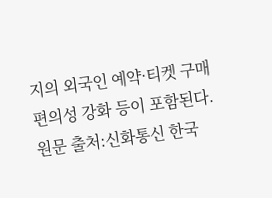지의 외국인 예약·티켓 구매 편의성 강화 등이 포함된다.
원문 출처:신화통신 한국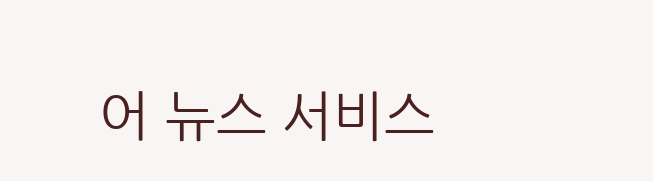어 뉴스 서비스